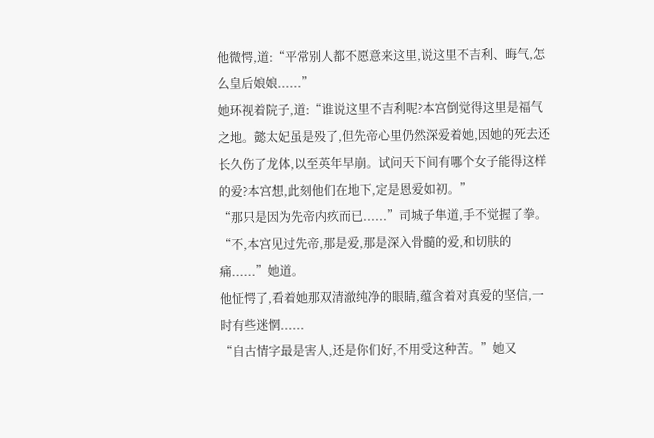他微愕,道:“平常别人都不愿意来这里,说这里不吉利、晦气,怎么皇后娘娘......”
她环视着院子,道:“谁说这里不吉利呢?本宫倒觉得这里是福气之地。懿太妃虽是殁了,但先帝心里仍然深爱着她,因她的死去还长久伤了龙体,以至英年早崩。试问天下间有哪个女子能得这样的爱?本宫想,此刻他们在地下,定是恩爱如初。”
“那只是因为先帝内疚而已......”司城子隼道,手不觉握了拳。
“不,本宫见过先帝,那是爱,那是深入骨髓的爱,和切肤的痛......”她道。
他怔愕了,看着她那双清澈纯净的眼睛,蕴含着对真爱的坚信,一时有些迷惘......
“自古情字最是害人,还是你们好,不用受这种苦。”她又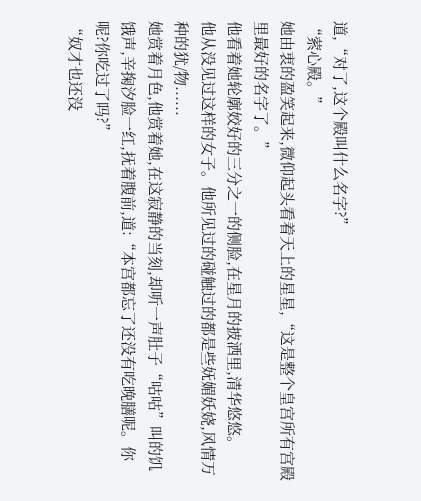道,“对了,这个殿叫什么名字?”
“萦心殿。”
她由衷的盈笑起来,微仰起头看着天上的星星,“这是整个皇宫所有宫殿里最好的名字了。”
他看着她轮廓姣好的三分之一的侧脸,在星月的披洒里,清华悠悠。
他从没见过这样的女子。他所见过的碰触过的都是些妩媚妖娆,风情万种的犹/物......
她赏着月色,他赏着她,在这寂静的当刻,却听一声肚子“咕咕”叫的饥饿声,辛掬汐脸一红,抚着腹前,道:“本宫都忘了还没有吃晚膳呢。你呢?你吃过了吗?”
“奴才也还没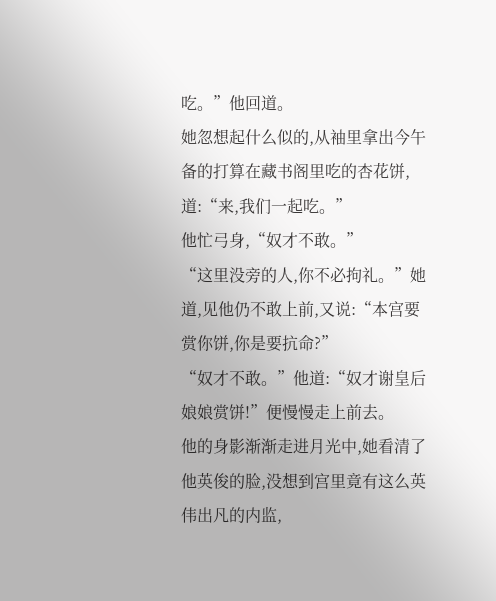吃。”他回道。
她忽想起什么似的,从袖里拿出今午备的打算在藏书阁里吃的杏花饼,道:“来,我们一起吃。”
他忙弓身,“奴才不敢。”
“这里没旁的人,你不必拘礼。”她道,见他仍不敢上前,又说:“本宫要赏你饼,你是要抗命?”
“奴才不敢。”他道:“奴才谢皇后娘娘赏饼!”便慢慢走上前去。
他的身影渐渐走进月光中,她看清了他英俊的脸,没想到宫里竟有这么英伟出凡的内监,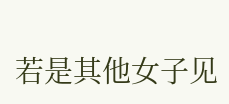若是其他女子见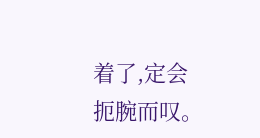着了,定会扼腕而叹。